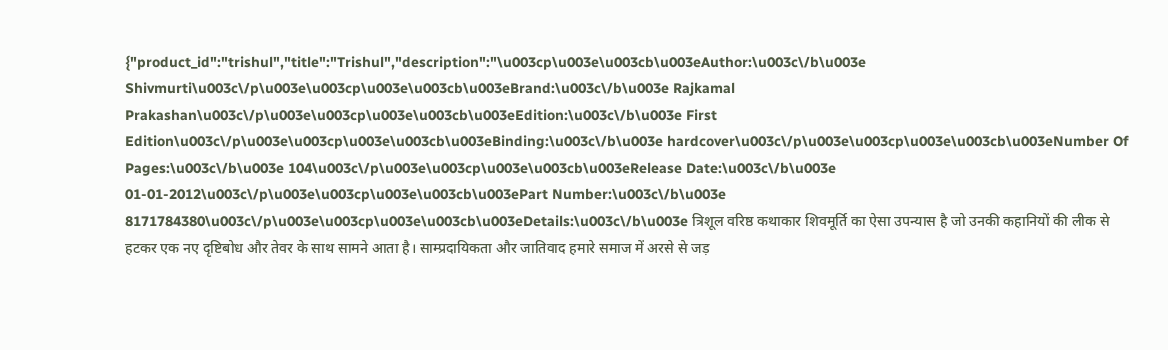{"product_id":"trishul","title":"Trishul","description":"\u003cp\u003e\u003cb\u003eAuthor:\u003c\/b\u003e Shivmurti\u003c\/p\u003e\u003cp\u003e\u003cb\u003eBrand:\u003c\/b\u003e Rajkamal Prakashan\u003c\/p\u003e\u003cp\u003e\u003cb\u003eEdition:\u003c\/b\u003e First Edition\u003c\/p\u003e\u003cp\u003e\u003cb\u003eBinding:\u003c\/b\u003e hardcover\u003c\/p\u003e\u003cp\u003e\u003cb\u003eNumber Of Pages:\u003c\/b\u003e 104\u003c\/p\u003e\u003cp\u003e\u003cb\u003eRelease Date:\u003c\/b\u003e 01-01-2012\u003c\/p\u003e\u003cp\u003e\u003cb\u003ePart Number:\u003c\/b\u003e 8171784380\u003c\/p\u003e\u003cp\u003e\u003cb\u003eDetails:\u003c\/b\u003e त्रिशूल वरिष्ठ कथाकार शिवमूर्ति का ऐसा उपन्यास है जो उनकी कहानियों की लीक से हटकर एक नए दृष्टिबोध और तेवर के साथ सामने आता है। साम्प्रदायिकता और जातिवाद हमारे समाज में अरसे से जड़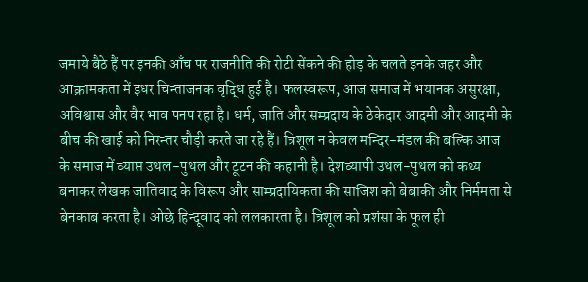जमाये बैठे हैं पर इनकी आँच पर राजनीति की रोटी सेंकने की होड़ के चलते इनके जहर और आक्रामकता में इधर चिन्ताजनक वृद्धि हुई है। फलस्वरूप, आज समाज में भयानक असुरक्षा, अविश्वास और वैर भाव पनप रहा है। धर्म, जाति और सम्प्रदाय के ठेकेदार आदमी और आदमी के बीच की खाई को निरन्तर चौड़ी करते जा रहे हैं। त्रिशूल न केवल मन्दिर-मंडल की बल्कि आज के समाज में व्याप्त उथल-पुथल और टूटन की कहानी है। देशव्यापी उथल-पुथल को कथ्य बनाकर लेखक जातिवाद के विरूप और साम्प्रदायिकता की साजिश को बेबाकी और निर्ममता से बेनकाब करता है। ओछे हिन्दूवाद को ललकारता है। त्रिशूल को प्रशंसा के फूल ही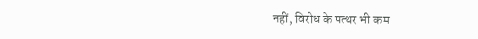नहीं, विरोध के पत्थर भी कम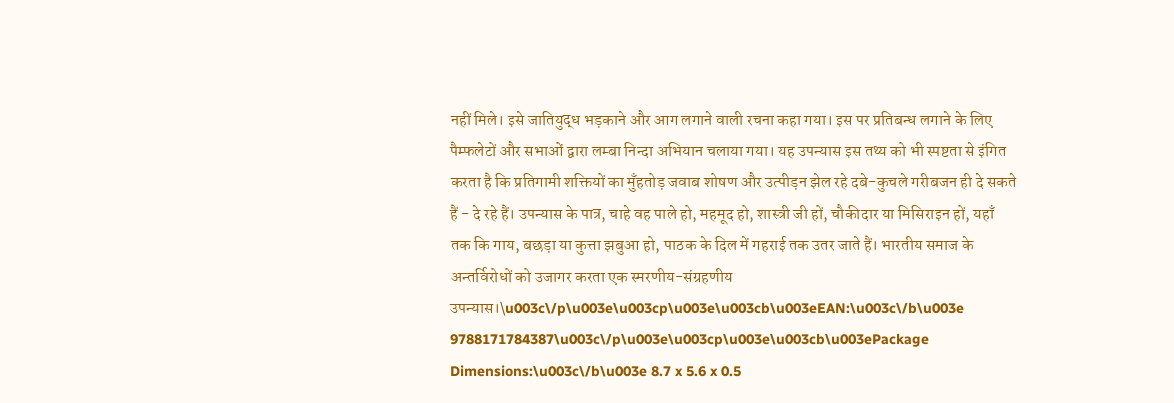नहीं मिले। इसे जातियुद्ध भड़काने और आग लगाने वाली रचना कहा गया। इस पर प्रतिबन्ध लगाने के लिए पैम्फलेटों और सभाओं द्वारा लम्बा निन्दा अभियान चलाया गया। यह उपन्यास इस तथ्य को भी स्पष्टता से इंगित करता है कि प्रतिगामी शक्तियों का मुँहतोड़ जवाब शोषण और उत्पीड़न झेल रहे दबे-कुचले गरीबजन ही दे सकते हैं - दे रहे हैं। उपन्यास के पात्र, चाहे वह पाले हो, महमूद हो, शास्त्री जी हों, चौकीदार या मिसिराइन हों, यहाँ तक कि गाय, बछड़ा या कुत्ता झबुआ हो, पाठक के दिल में गहराई तक उतर जाते हैं। भारतीय समाज के अन्तर्विरोधों को उजागर करता एक स्मरणीय-संग्रहणीय उपन्यास।\u003c\/p\u003e\u003cp\u003e\u003cb\u003eEAN:\u003c\/b\u003e 9788171784387\u003c\/p\u003e\u003cp\u003e\u003cb\u003ePackage Dimensions:\u003c\/b\u003e 8.7 x 5.6 x 0.5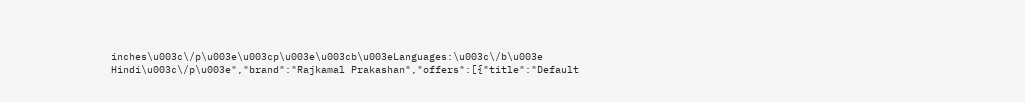inches\u003c\/p\u003e\u003cp\u003e\u003cb\u003eLanguages:\u003c\/b\u003e Hindi\u003c\/p\u003e","brand":"Rajkamal Prakashan","offers":[{"title":"Default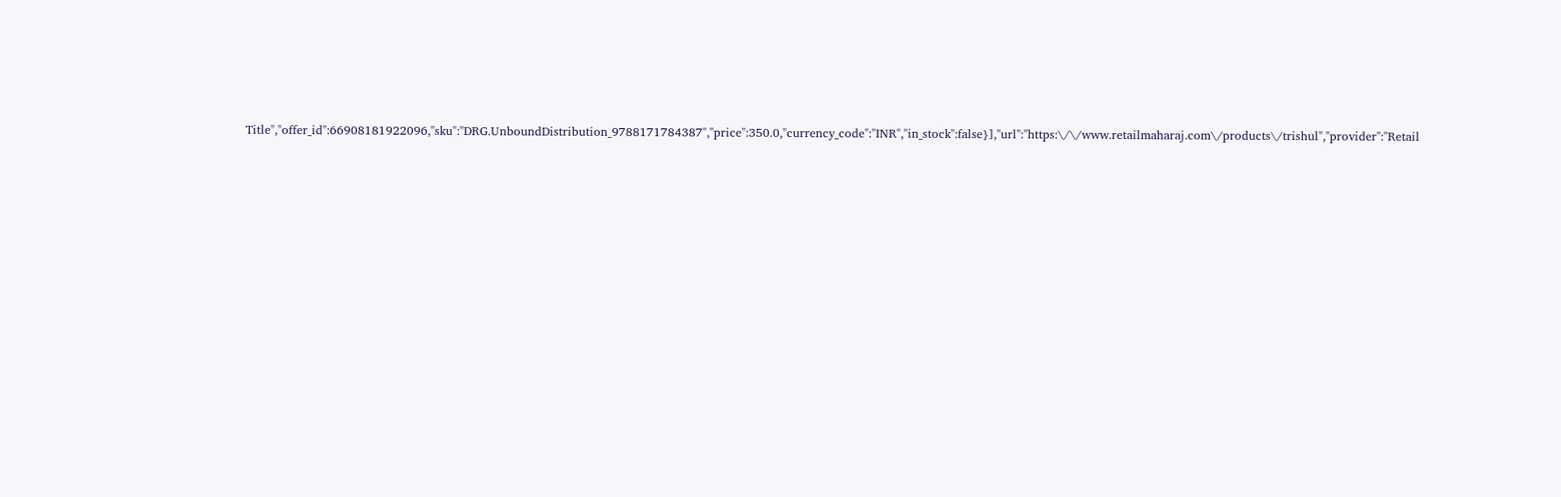Title","offer_id":66908181922096,"sku":"DRG.UnboundDistribution_9788171784387","price":350.0,"currency_code":"INR","in_stock":false}],"url":"https:\/\/www.retailmaharaj.com\/products\/trishul","provider":"Retail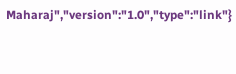Maharaj","version":"1.0","type":"link"}